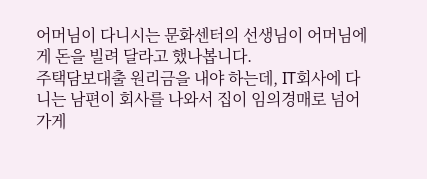어머님이 다니시는 문화센터의 선생님이 어머님에게 돈을 빌려 달라고 했나봅니다.
주택담보대출 원리금을 내야 하는데, IT회사에 다니는 남편이 회사를 나와서 집이 임의경매로 넘어가게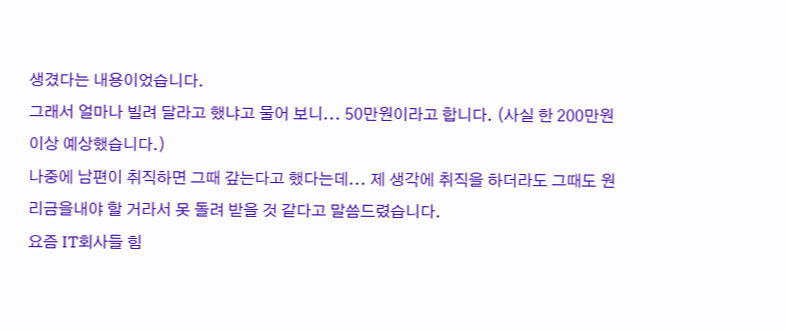생겼다는 내용이었습니다.
그래서 얼마나 빌려 달라고 했냐고 물어 보니... 50만원이라고 합니다. (사실 한 200만원 이상 예상했습니다.)
나중에 남편이 취직하면 그때 갚는다고 했다는데... 제 생각에 취직을 하더라도 그때도 원리금을내야 할 거라서 못 돌려 받을 것 같다고 말씀드렸습니다.
요즘 IT회사들 힘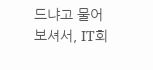드냐고 물어 보셔서, IT회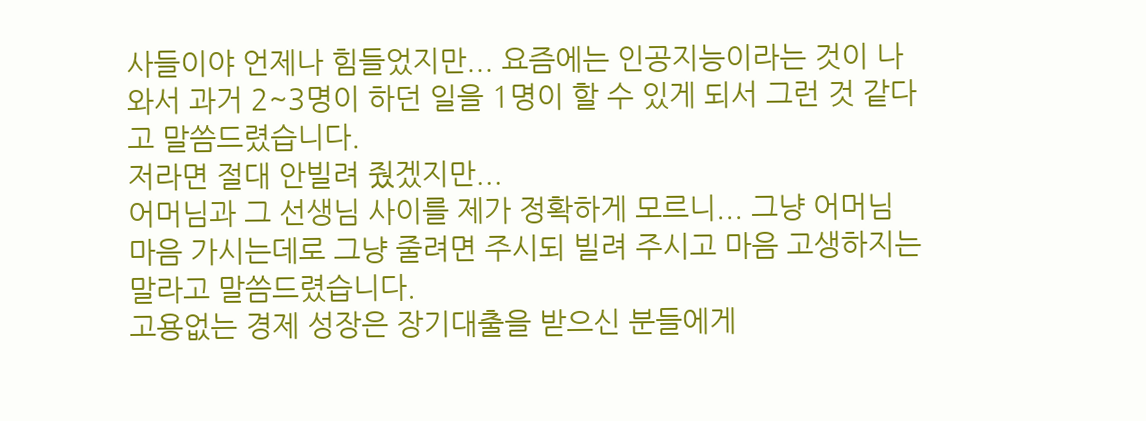사들이야 언제나 힘들었지만... 요즘에는 인공지능이라는 것이 나와서 과거 2~3명이 하던 일을 1명이 할 수 있게 되서 그런 것 같다고 말씀드렸습니다.
저라면 절대 안빌려 줬겠지만...
어머님과 그 선생님 사이를 제가 정확하게 모르니... 그냥 어머님 마음 가시는데로 그냥 줄려면 주시되 빌려 주시고 마음 고생하지는 말라고 말씀드렸습니다.
고용없는 경제 성장은 장기대출을 받으신 분들에게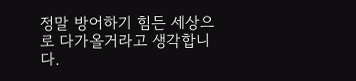정말 방어하기 힘든 세상으로 다가올거라고 생각합니다.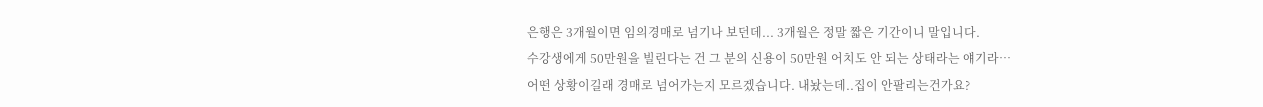은행은 3개월이면 임의경매로 넘기나 보던데... 3개월은 정말 짧은 기간이니 말입니다.
수강생에게 50만원을 빌린다는 건 그 분의 신용이 50만원 어치도 안 되는 상태라는 얘기라…
어떤 상황이길래 경매로 넘어가는지 모르겠습니다. 내놨는데..집이 안팔리는건가요?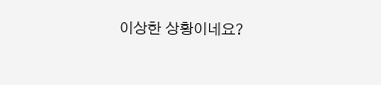이상한 상황이네요?